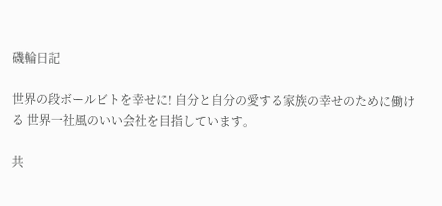磯輪日記

世界の段ボールビトを幸せに! 自分と自分の愛する家族の幸せのために働ける 世界一社風のいい会社を目指しています。

共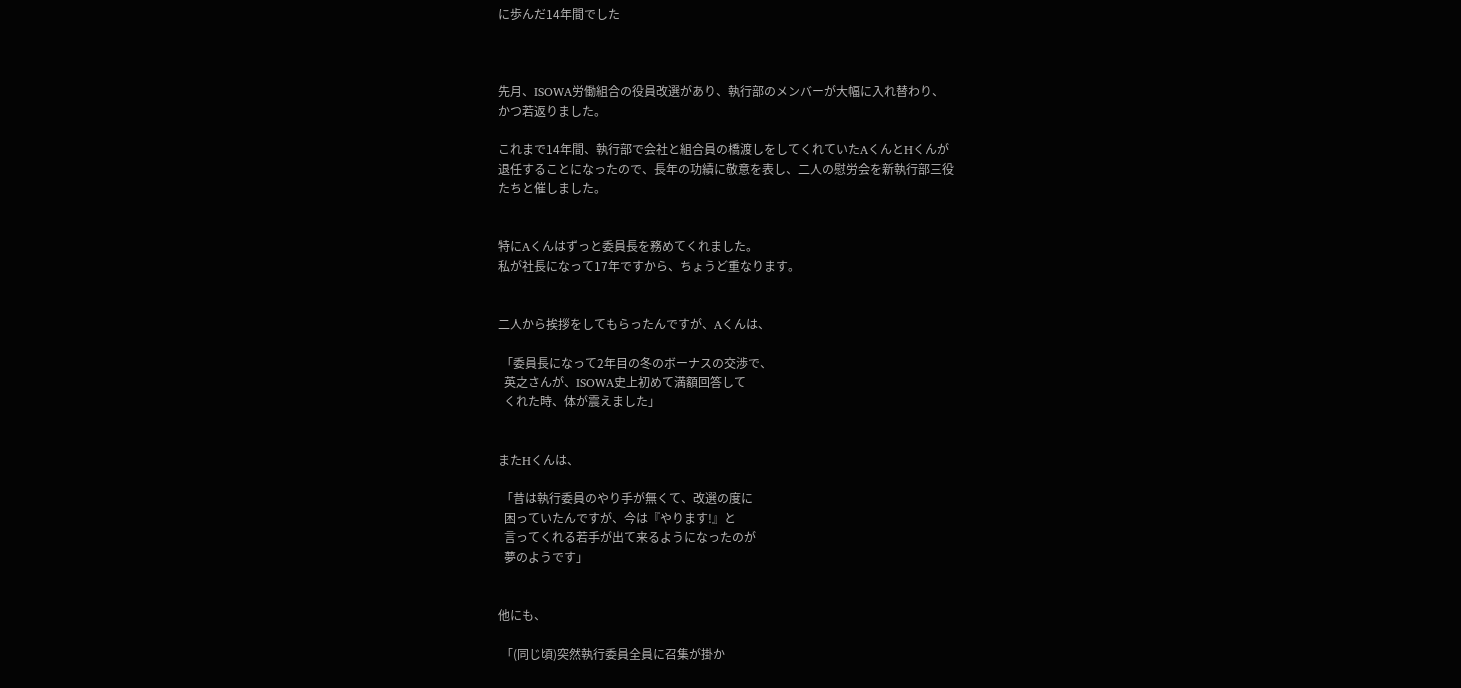に歩んだ14年間でした



先月、ISOWA労働組合の役員改選があり、執行部のメンバーが大幅に入れ替わり、
かつ若返りました。

これまで14年間、執行部で会社と組合員の橋渡しをしてくれていたAくんとHくんが
退任することになったので、長年の功績に敬意を表し、二人の慰労会を新執行部三役
たちと催しました。


特にAくんはずっと委員長を務めてくれました。
私が社長になって17年ですから、ちょうど重なります。


二人から挨拶をしてもらったんですが、Aくんは、

 「委員長になって2年目の冬のボーナスの交渉で、
  英之さんが、ISOWA史上初めて満額回答して
  くれた時、体が震えました」


またHくんは、

 「昔は執行委員のやり手が無くて、改選の度に
  困っていたんですが、今は『やります!』と
  言ってくれる若手が出て来るようになったのが
  夢のようです」


他にも、

 「(同じ頃)突然執行委員全員に召集が掛か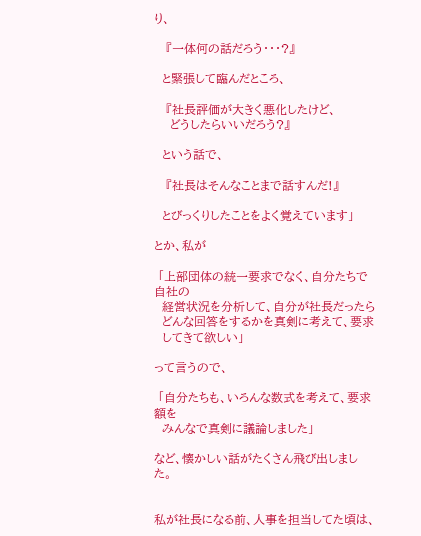り、

   『一体何の話だろう・・・?』

  と緊張して臨んだところ、

   『社長評価が大きく悪化したけど、
    どうしたらいいだろう?』

  という話で、

   『社長はそんなことまで話すんだ!』

  とびっくりしたことをよく覚えています」

とか、私が

 「上部団体の統一要求でなく、自分たちで自社の
  経営状況を分析して、自分が社長だったら
  どんな回答をするかを真剣に考えて、要求
  してきて欲しい」

って言うので、

 「自分たちも、いろんな数式を考えて、要求額を
  みんなで真剣に議論しました」

など、懐かしい話がたくさん飛び出しました。


私が社長になる前、人事を担当してた頃は、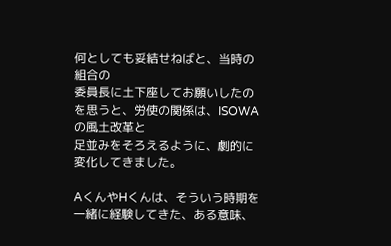何としても妥結せねばと、当時の組合の
委員長に土下座してお願いしたのを思うと、労使の関係は、ISOWAの風土改革と
足並みをそろえるように、劇的に変化してきました。

AくんやHくんは、そういう時期を一緒に経験してきた、ある意味、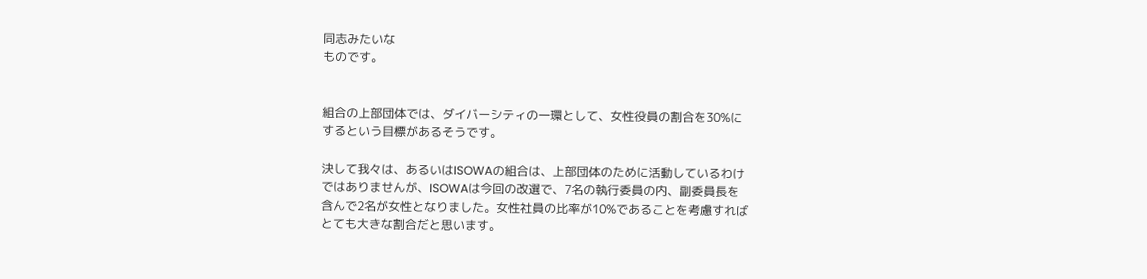同志みたいな
ものです。


組合の上部団体では、ダイバーシティの一環として、女性役員の割合を30%に
するという目標があるそうです。

決して我々は、あるいはISOWAの組合は、上部団体のために活動しているわけ
ではありませんが、ISOWAは今回の改選で、7名の執行委員の内、副委員長を
含んで2名が女性となりました。女性社員の比率が10%であることを考慮すれば
とても大きな割合だと思います。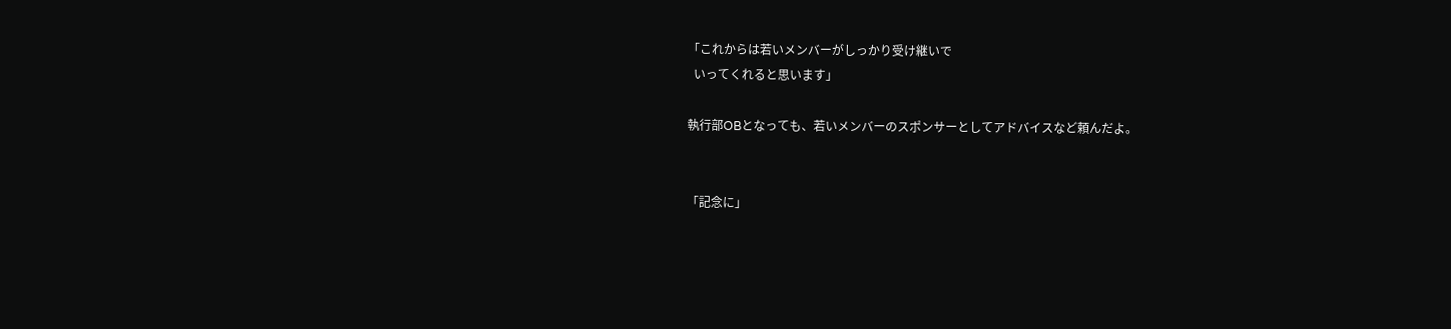「これからは若いメンバーがしっかり受け継いで
  いってくれると思います」

執行部OBとなっても、若いメンバーのスポンサーとしてアドバイスなど頼んだよ。


「記念に」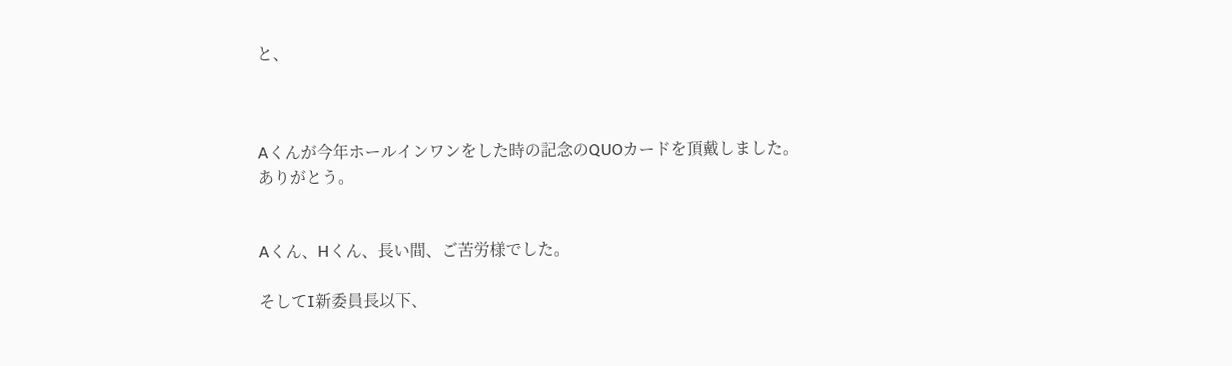と、



Aくんが今年ホールインワンをした時の記念のQUOカードを頂戴しました。
ありがとう。


Aくん、Hくん、長い間、ご苦労様でした。

そしてI新委員長以下、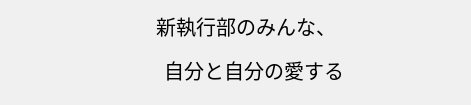新執行部のみんな、

  自分と自分の愛する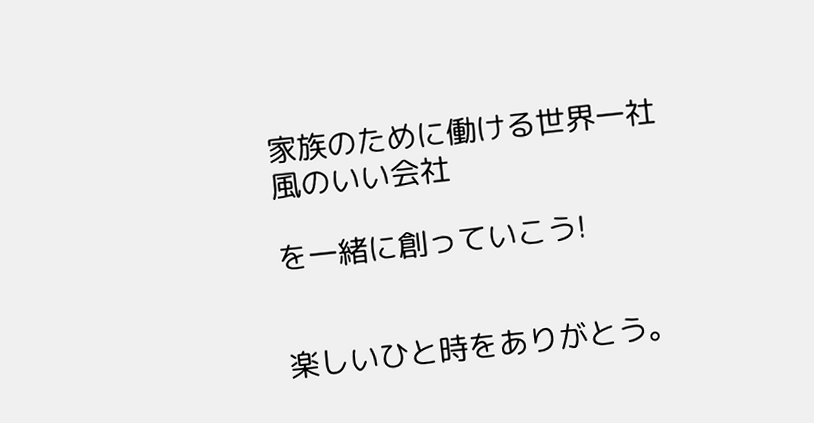家族のために働ける世界一社風のいい会社

を一緒に創っていこう!


楽しいひと時をありがとう。